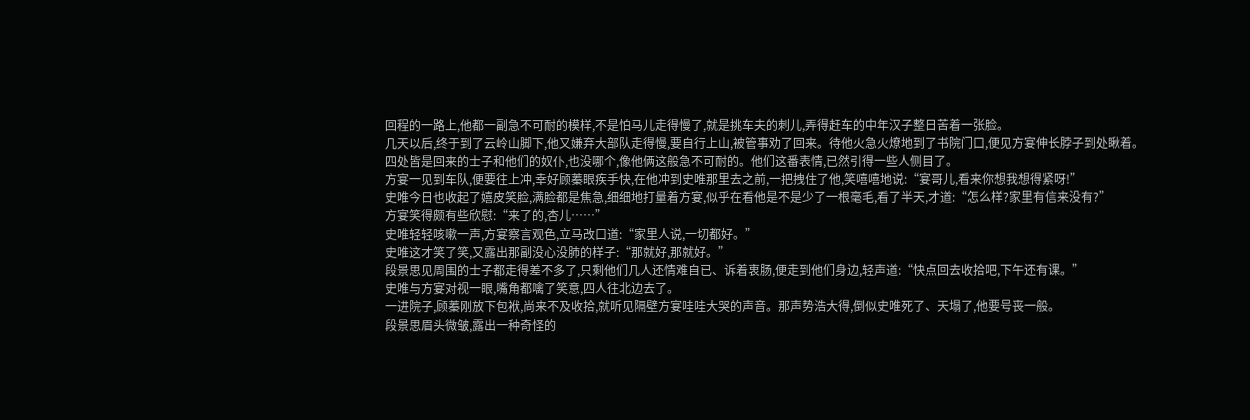回程的一路上,他都一副急不可耐的模样,不是怕马儿走得慢了,就是挑车夫的刺儿,弄得赶车的中年汉子整日苦着一张脸。
几天以后,终于到了云岭山脚下,他又嫌弃大部队走得慢,要自行上山,被管事劝了回来。待他火急火燎地到了书院门口,便见方宴伸长脖子到处瞅着。
四处皆是回来的士子和他们的奴仆,也没哪个,像他俩这般急不可耐的。他们这番表情,已然引得一些人侧目了。
方宴一见到车队,便要往上冲,幸好顾蓁眼疾手快,在他冲到史唯那里去之前,一把拽住了他,笑嘻嘻地说:“宴哥儿,看来你想我想得紧呀!”
史唯今日也收起了嬉皮笑脸,满脸都是焦急,细细地打量着方宴,似乎在看他是不是少了一根毫毛,看了半天,才道:“怎么样?家里有信来没有?”
方宴笑得颇有些欣慰:“来了的,杏儿……”
史唯轻轻咳嗽一声,方宴察言观色,立马改口道:“家里人说,一切都好。”
史唯这才笑了笑,又露出那副没心没肺的样子:“那就好,那就好。”
段景思见周围的士子都走得差不多了,只剩他们几人还情难自已、诉着衷肠,便走到他们身边,轻声道:“快点回去收拾吧,下午还有课。”
史唯与方宴对视一眼,嘴角都噙了笑意,四人往北边去了。
一进院子,顾蓁刚放下包袱,尚来不及收拾,就听见隔壁方宴哇哇大哭的声音。那声势浩大得,倒似史唯死了、天塌了,他要号丧一般。
段景思眉头微皱,露出一种奇怪的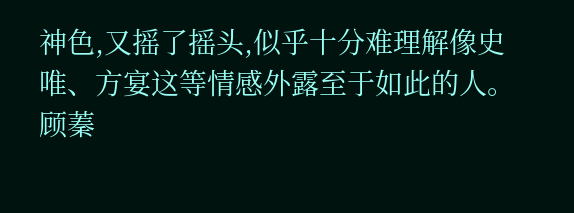神色,又摇了摇头,似乎十分难理解像史唯、方宴这等情感外露至于如此的人。
顾蓁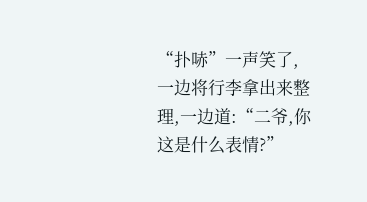“扑哧”一声笑了,一边将行李拿出来整理,一边道:“二爷,你这是什么表情?”